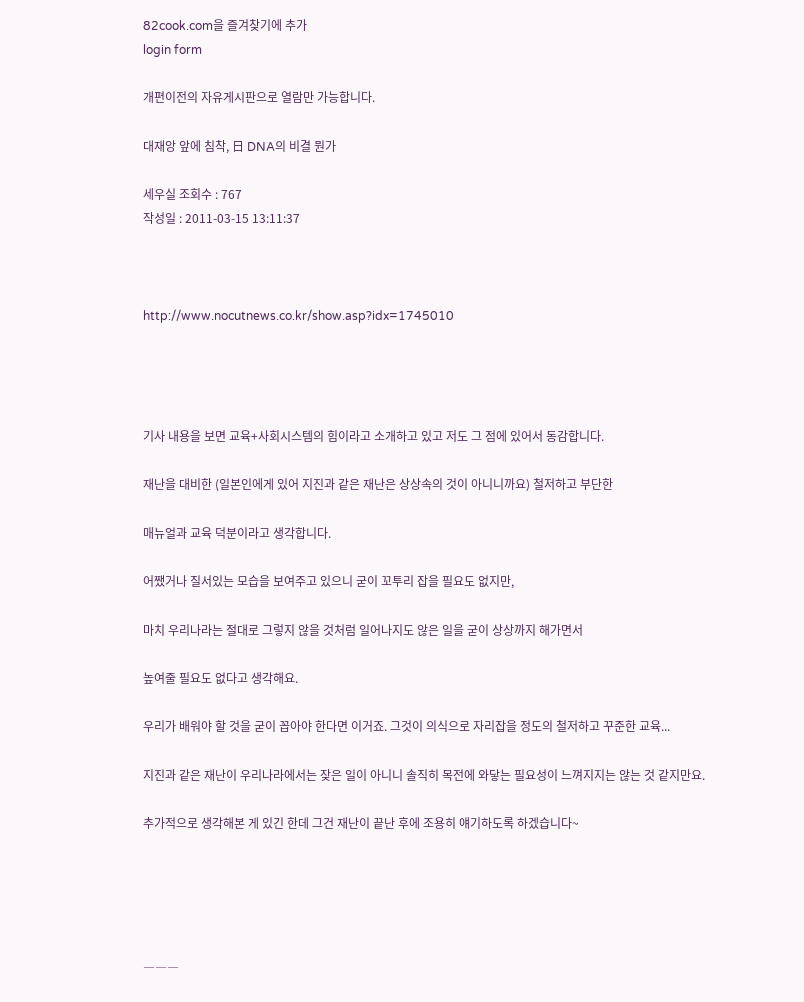82cook.com을 즐겨찾기에 추가
login form

개편이전의 자유게시판으로 열람만 가능합니다.

대재앙 앞에 침착, 日 DNA의 비결 뭔가

세우실 조회수 : 767
작성일 : 2011-03-15 13:11:37



http://www.nocutnews.co.kr/show.asp?idx=1745010




기사 내용을 보면 교육+사회시스템의 힘이라고 소개하고 있고 저도 그 점에 있어서 동감합니다.

재난을 대비한 (일본인에게 있어 지진과 같은 재난은 상상속의 것이 아니니까요) 철저하고 부단한

매뉴얼과 교육 덕분이라고 생각합니다.

어쨌거나 질서있는 모습을 보여주고 있으니 굳이 꼬투리 잡을 필요도 없지만,

마치 우리나라는 절대로 그렇지 않을 것처럼 일어나지도 않은 일을 굳이 상상까지 해가면서

높여줄 필요도 없다고 생각해요.

우리가 배워야 할 것을 굳이 꼽아야 한다면 이거죠. 그것이 의식으로 자리잡을 정도의 철저하고 꾸준한 교육...

지진과 같은 재난이 우리나라에서는 잦은 일이 아니니 솔직히 목전에 와닿는 필요성이 느껴지지는 않는 것 같지만요.

추가적으로 생각해본 게 있긴 한데 그건 재난이 끝난 후에 조용히 얘기하도록 하겠습니다~





―――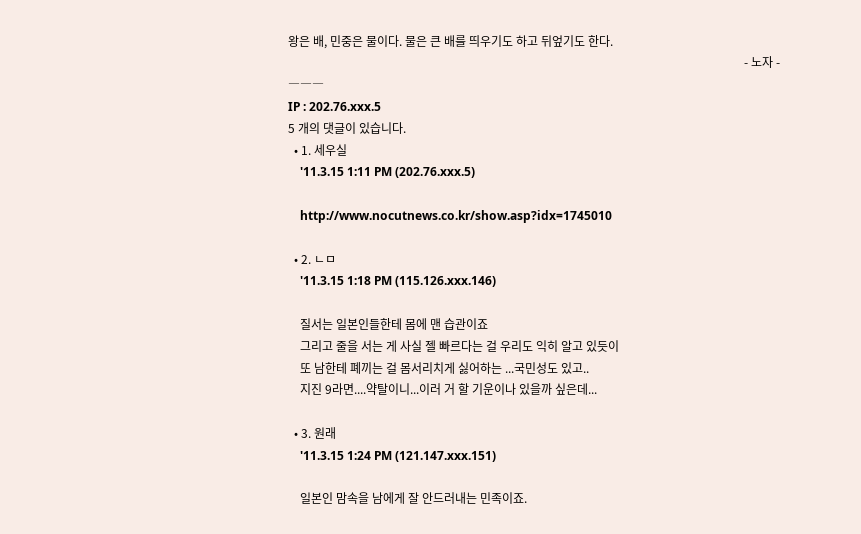왕은 배, 민중은 물이다. 물은 큰 배를 띄우기도 하고 뒤엎기도 한다.
                                                                                                                                                        - 노자 -
―――
IP : 202.76.xxx.5
5 개의 댓글이 있습니다.
  • 1. 세우실
    '11.3.15 1:11 PM (202.76.xxx.5)

    http://www.nocutnews.co.kr/show.asp?idx=1745010

  • 2. ㄴㅁ
    '11.3.15 1:18 PM (115.126.xxx.146)

    질서는 일본인들한테 몸에 맨 습관이죠
    그리고 줄을 서는 게 사실 젤 빠르다는 걸 우리도 익히 알고 있듯이
    또 남한테 폐끼는 걸 몸서리치게 싫어하는 ...국민성도 있고..
    지진 9라면....약탈이니...이러 거 할 기운이나 있을까 싶은데...

  • 3. 원래
    '11.3.15 1:24 PM (121.147.xxx.151)

    일본인 맘속을 남에게 잘 안드러내는 민족이죠.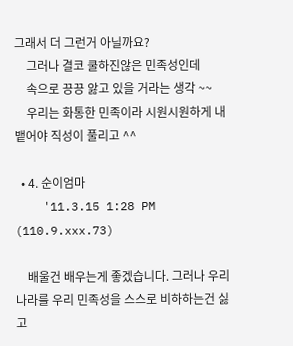그래서 더 그런거 아닐까요?
    그러나 결코 쿨하진않은 민족성인데
    속으로 끙끙 앓고 있을 거라는 생각 ~~
    우리는 화통한 민족이라 시원시원하게 내뱉어야 직성이 풀리고 ^^

  • 4. 순이엄마
    '11.3.15 1:28 PM (110.9.xxx.73)

    배울건 배우는게 좋겠습니다. 그러나 우리나라를 우리 민족성을 스스로 비하하는건 싫고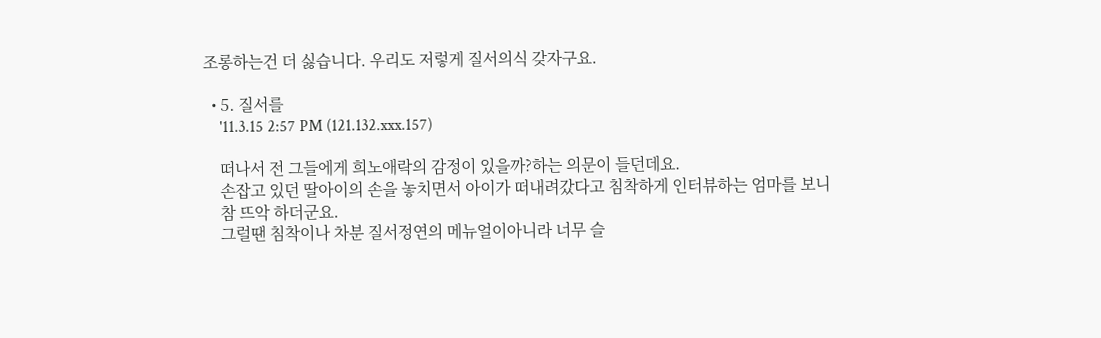조롱하는건 더 싫습니다. 우리도 저렇게 질서의식 갖자구요.

  • 5. 질서를
    '11.3.15 2:57 PM (121.132.xxx.157)

    떠나서 전 그들에게 희노애락의 감정이 있을까?하는 의문이 들던데요.
    손잡고 있던 딸아이의 손을 놓치면서 아이가 떠내려갔다고 침착하게 인터뷰하는 엄마를 보니
    참 뜨악 하더군요.
    그럴땐 침착이나 차분 질서정연의 메뉴얼이아니라 너무 슬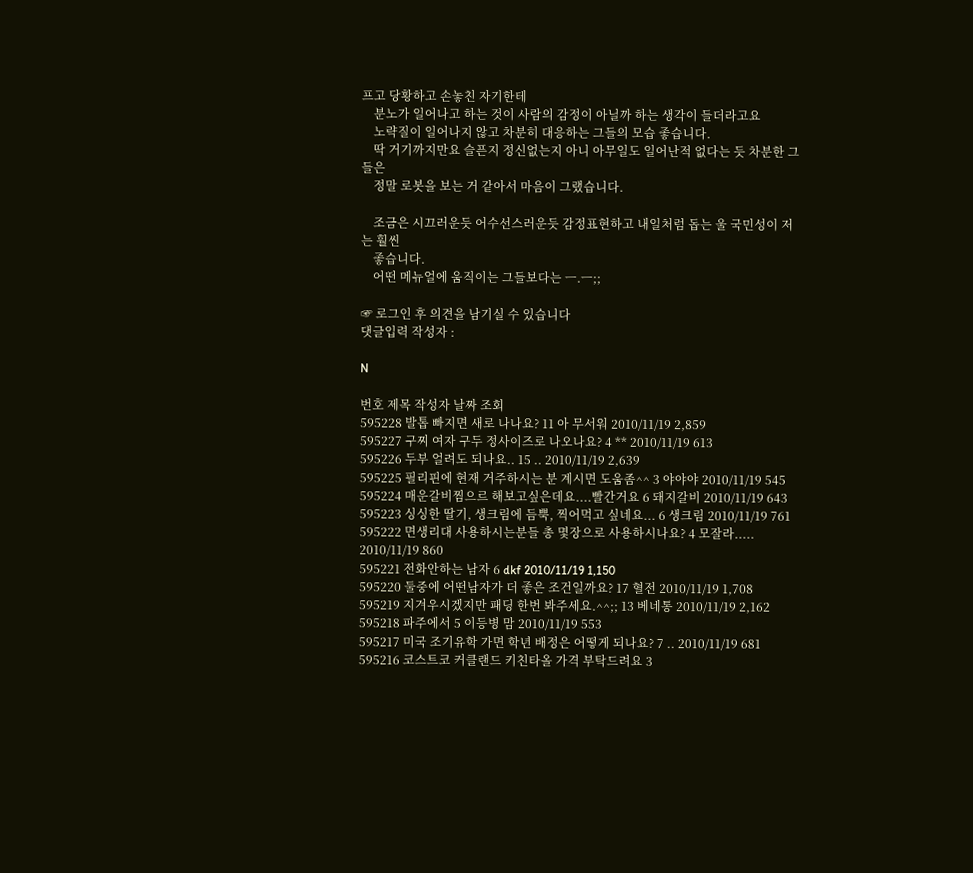프고 당황하고 손놓친 자기한테
    분노가 일어나고 하는 것이 사람의 감정이 아닐까 하는 생각이 들더라고요
    노략질이 일어나지 않고 차분히 대응하는 그들의 모습 좋습니다.
    딱 거기까지만요 슬픈지 정신없는지 아니 아무일도 일어난적 없다는 듯 차분한 그들은
    정말 로봇을 보는 거 같아서 마음이 그랬습니다.

    조금은 시끄러운듯 어수선스러운듯 감정표현하고 내일처럼 돕는 울 국민성이 저는 훨씬
    좋습니다.
    어떤 메뉴얼에 움직이는 그들보다는 ㅡ.ㅡ;;

☞ 로그인 후 의견을 남기실 수 있습니다
댓글입력 작성자 :

N

번호 제목 작성자 날짜 조회
595228 발톱 빠지면 새로 나나요? 11 아 무서워 2010/11/19 2,859
595227 구찌 여자 구두 정사이즈로 나오나요? 4 ** 2010/11/19 613
595226 두부 얼려도 되나요.. 15 .. 2010/11/19 2,639
595225 필리핀에 현재 거주하시는 분 계시면 도움좀^^ 3 야야야 2010/11/19 545
595224 매운갈비찜으르 해보고싶은데요....빨간거요 6 돼지갈비 2010/11/19 643
595223 싱싱한 딸기, 생크림에 듬뿍, 찍어먹고 싶네요... 6 생크림 2010/11/19 761
595222 면생리대 사용하시는분들 총 몇장으로 사용하시나요? 4 모잘라..... 2010/11/19 860
595221 전화안하는 남자 6 dkf 2010/11/19 1,150
595220 둘중에 어떤남자가 더 좋은 조건일까요? 17 혈전 2010/11/19 1,708
595219 지겨우시겠지만 패딩 한번 봐주세요.^^;; 13 베네통 2010/11/19 2,162
595218 파주에서 5 이등병 맘 2010/11/19 553
595217 미국 조기유학 가면 학년 배정은 어떻게 되나요? 7 .. 2010/11/19 681
595216 코스트코 커클랜드 키친타올 가격 부탁드려요 3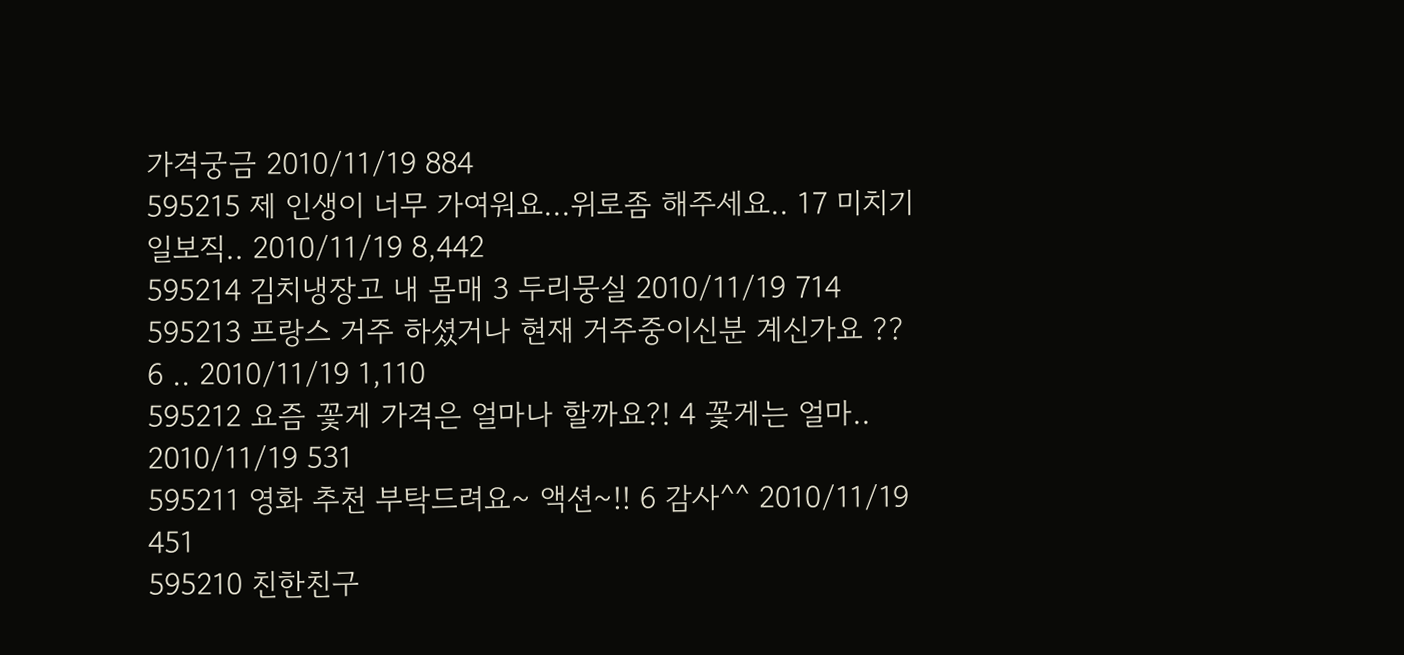가격궁금 2010/11/19 884
595215 제 인생이 너무 가여워요...위로좀 해주세요.. 17 미치기일보직.. 2010/11/19 8,442
595214 김치냉장고 내 몸매 3 두리뭉실 2010/11/19 714
595213 프랑스 거주 하셨거나 현재 거주중이신분 계신가요 ?? 6 .. 2010/11/19 1,110
595212 요즘 꽃게 가격은 얼마나 할까요?! 4 꽃게는 얼마.. 2010/11/19 531
595211 영화 추천 부탁드려요~ 액션~!! 6 감사^^ 2010/11/19 451
595210 친한친구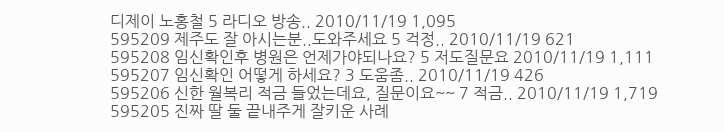디제이 노홍철 5 라디오 방송.. 2010/11/19 1,095
595209 제주도 잘 아시는분..도와주세요 5 걱정.. 2010/11/19 621
595208 임신확인후 병원은 언제가야되나요? 5 저도질문요 2010/11/19 1,111
595207 임신확인 어떻게 하세요? 3 도움좀.. 2010/11/19 426
595206 신한 월복리 적금 들었는데요, 질문이요~~ 7 적금.. 2010/11/19 1,719
595205 진짜 딸 둘 끝내주게 잘키운 사례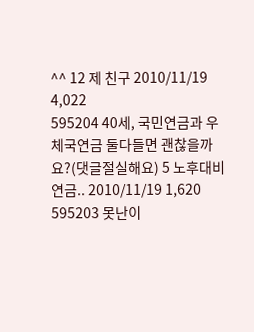^^ 12 제 친구 2010/11/19 4,022
595204 40세, 국민연금과 우체국연금 둘다들면 괜찮을까요?(댓글절실해요) 5 노후대비연금.. 2010/11/19 1,620
595203 못난이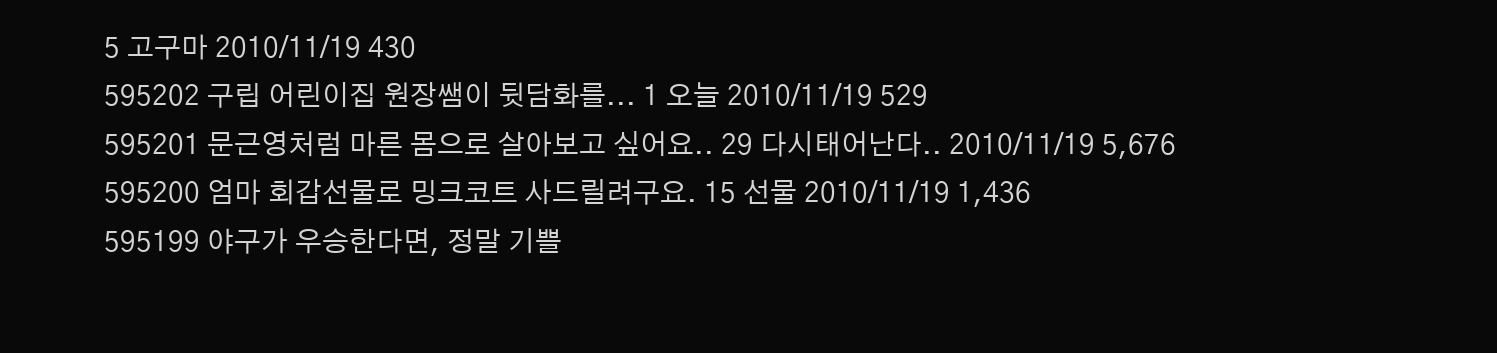5 고구마 2010/11/19 430
595202 구립 어린이집 원장쌤이 뒷담화를... 1 오늘 2010/11/19 529
595201 문근영처럼 마른 몸으로 살아보고 싶어요.. 29 다시태어난다.. 2010/11/19 5,676
595200 엄마 회갑선물로 밍크코트 사드릴려구요. 15 선물 2010/11/19 1,436
595199 야구가 우승한다면, 정말 기쁠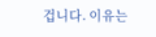겁니다. 이유는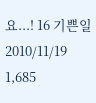요...! 16 기쁜일 2010/11/19 1,685